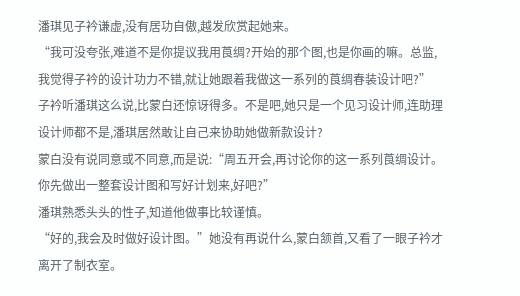潘琪见子衿谦虚,没有居功自傲,越发欣赏起她来。
“我可没夸张,难道不是你提议我用莨绸?开始的那个图,也是你画的嘛。总监,我觉得子衿的设计功力不错,就让她跟着我做这一系列的莨绸春装设计吧?”
子衿听潘琪这么说,比蒙白还惊讶得多。不是吧,她只是一个见习设计师,连助理设计师都不是,潘琪居然敢让自己来协助她做新款设计?
蒙白没有说同意或不同意,而是说:“周五开会,再讨论你的这一系列莨绸设计。你先做出一整套设计图和写好计划来,好吧?”
潘琪熟悉头头的性子,知道他做事比较谨慎。
“好的,我会及时做好设计图。”她没有再说什么,蒙白颔首,又看了一眼子衿才离开了制衣室。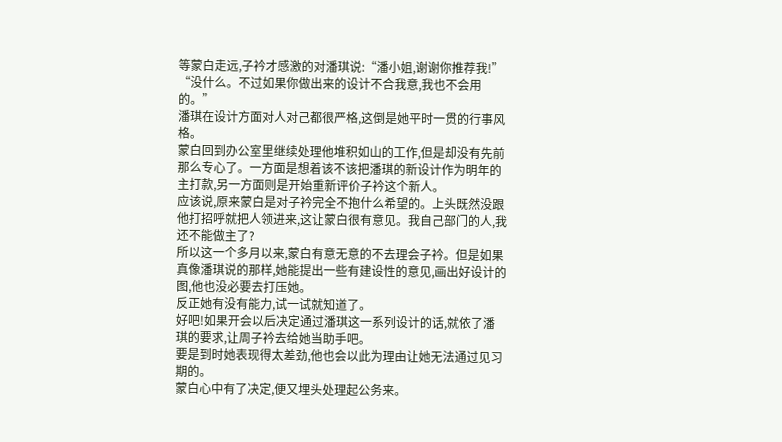等蒙白走远,子衿才感激的对潘琪说:“潘小姐,谢谢你推荐我!”
“没什么。不过如果你做出来的设计不合我意,我也不会用的。”
潘琪在设计方面对人对己都很严格,这倒是她平时一贯的行事风格。
蒙白回到办公室里继续处理他堆积如山的工作,但是却没有先前那么专心了。一方面是想着该不该把潘琪的新设计作为明年的主打款,另一方面则是开始重新评价子衿这个新人。
应该说,原来蒙白是对子衿完全不抱什么希望的。上头既然没跟他打招呼就把人领进来,这让蒙白很有意见。我自己部门的人,我还不能做主了?
所以这一个多月以来,蒙白有意无意的不去理会子衿。但是如果真像潘琪说的那样,她能提出一些有建设性的意见,画出好设计的图,他也没必要去打压她。
反正她有没有能力,试一试就知道了。
好吧!如果开会以后决定通过潘琪这一系列设计的话,就依了潘琪的要求,让周子衿去给她当助手吧。
要是到时她表现得太差劲,他也会以此为理由让她无法通过见习期的。
蒙白心中有了决定,便又埋头处理起公务来。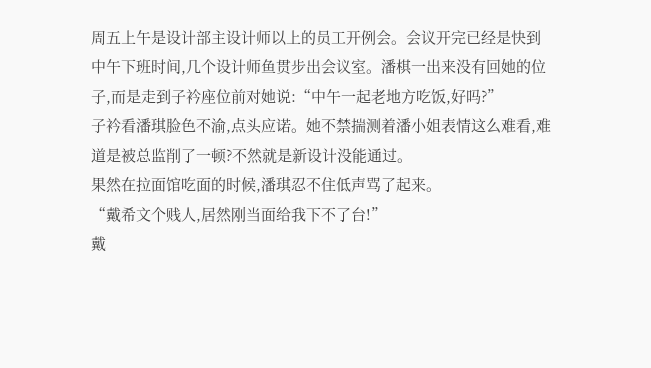周五上午是设计部主设计师以上的员工开例会。会议开完已经是快到中午下班时间,几个设计师鱼贯步出会议室。潘棋一出来没有回她的位子,而是走到子衿座位前对她说:“中午一起老地方吃饭,好吗?”
子衿看潘琪脸色不渝,点头应诺。她不禁揣测着潘小姐表情这么难看,难道是被总监削了一顿?不然就是新设计没能通过。
果然在拉面馆吃面的时候,潘琪忍不住低声骂了起来。
“戴希文个贱人,居然刚当面给我下不了台!”
戴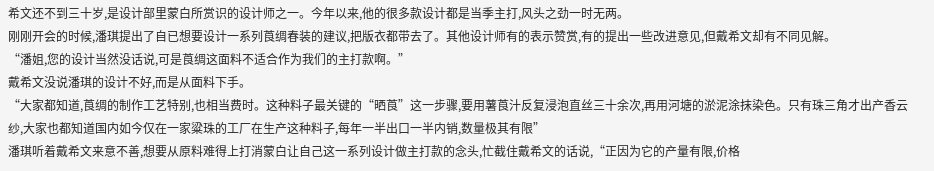希文还不到三十岁,是设计部里蒙白所赏识的设计师之一。今年以来,他的很多款设计都是当季主打,风头之劲一时无两。
刚刚开会的时候,潘琪提出了自已想要设计一系列莨绸春装的建议,把版衣都带去了。其他设计师有的表示赞赏,有的提出一些改进意见,但戴希文却有不同见解。
“潘姐,您的设计当然没话说,可是莨绸这面料不适合作为我们的主打款啊。”
戴希文没说潘琪的设计不好,而是从面料下手。
“大家都知道,莨绸的制作工艺特别,也相当费时。这种料子最关键的“晒莨”这一步骤,要用薯莨汁反复浸泡直丝三十余次,再用河塘的淤泥涂抹染色。只有珠三角才出产香云纱,大家也都知道国内如今仅在一家粱珠的工厂在生产这种料子,每年一半出口一半内销,数量极其有限”
潘琪听着戴希文来意不善,想要从原料难得上打消蒙白让自己这一系列设计做主打款的念头,忙截住戴希文的话说,“正因为它的产量有限,价格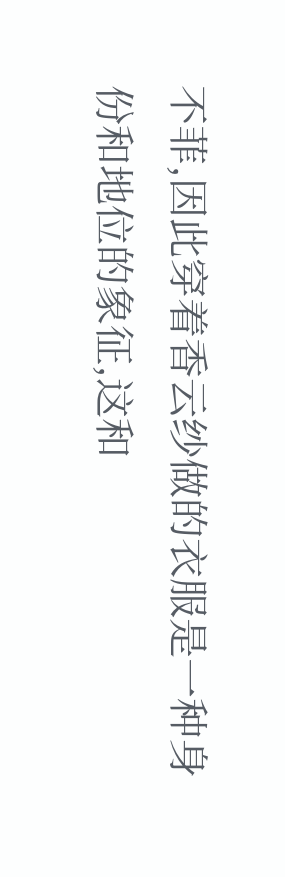不菲,因此穿着香云纱做的衣服是一种身份和地位的象征,这和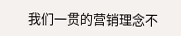我们一贯的营销理念不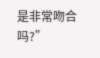是非常吻合吗?”